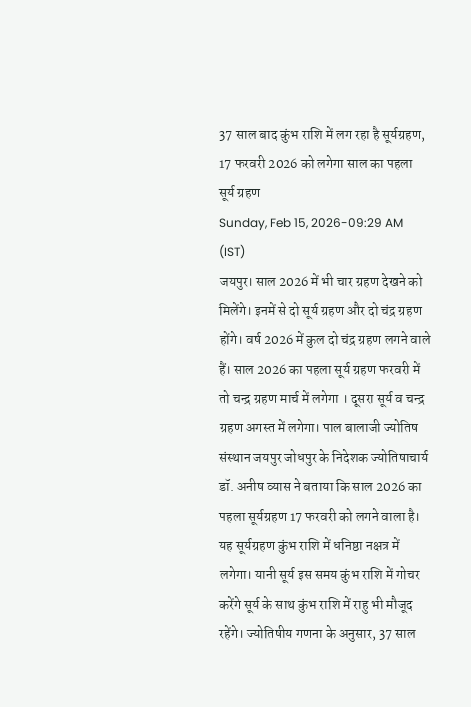37 साल बाद कुंभ राशि में लग रहा है सूर्यग्रहण, 17 फरवरी 2026 को लगेगा साल का पहला सूर्य ग्रहण
Sunday, Feb 15, 2026-09:29 AM (IST)
जयपुर। साल 2026 में भी चार ग्रहण देखने को मिलेंगे। इनमें से दो सूर्य ग्रहण और दो चंद्र ग्रहण होंगे। वर्ष 2026 में कुल दो चंद्र ग्रहण लगने वाले हैं। साल 2026 का पहला सूर्य ग्रहण फरवरी में तो चन्द्र ग्रहण मार्च में लगेगा । दूसरा सूर्य व चन्द्र ग्रहण अगस्त में लगेगा। पाल बालाजी ज्योतिष संस्थान जयपुर जोधपुर के निदेशक ज्योतिषाचार्य डॉ. अनीष व्यास ने बताया कि साल 2026 का पहला सूर्यग्रहण 17 फरवरी को लगने वाला है। यह सूर्यग्रहण कुंभ राशि में धनिष्ठा नक्षत्र में लगेगा। यानी सूर्य इस समय कुंभ राशि में गोचर करेंगे सूर्य के साथ कुंभ राशि में राहु भी मौजूद रहेंगे। ज्योतिषीय गणना के अनुसार, 37 साल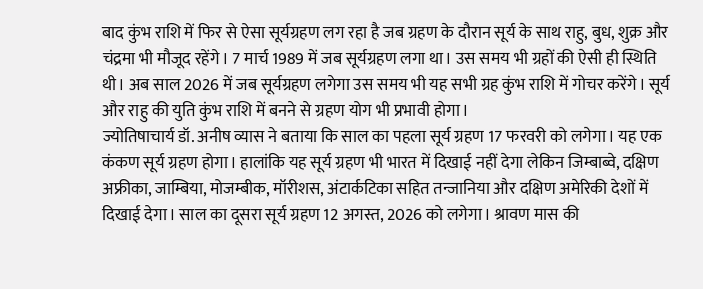बाद कुंभ राशि में फिर से ऐसा सूर्यग्रहण लग रहा है जब ग्रहण के दौरान सूर्य के साथ राहु, बुध, शुक्र और चंद्रमा भी मौजूद रहेंगे। 7 मार्च 1989 में जब सूर्यग्रहण लगा था। उस समय भी ग्रहों की ऐसी ही स्थिति थी। अब साल 2026 में जब सूर्यग्रहण लगेगा उस समय भी यह सभी ग्रह कुंभ राशि में गोचर करेंगे। सूर्य और राहु की युति कुंभ राशि में बनने से ग्रहण योग भी प्रभावी होगा।
ज्योतिषाचार्य डॉ. अनीष व्यास ने बताया कि साल का पहला सूर्य ग्रहण 17 फरवरी को लगेगा। यह एक कंकण सूर्य ग्रहण होगा। हालांकि यह सूर्य ग्रहण भी भारत में दिखाई नहीं देगा लेकिन जिम्बाब्वे, दक्षिण अफ्रीका, जाम्बिया, मोजम्बीक, मॉरीशस, अंटार्कटिका सहित तन्जानिया और दक्षिण अमेरिकी देशों में दिखाई देगा। साल का दूसरा सूर्य ग्रहण 12 अगस्त, 2026 को लगेगा। श्रावण मास की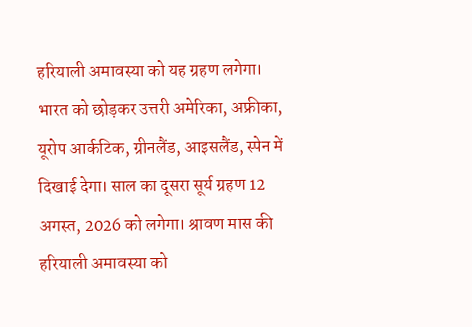हरियाली अमावस्या को यह ग्रहण लगेगा। भारत को छोड़कर उत्तरी अमेरिका, अफ्रीका, यूरोप आर्कटिक, ग्रीनलैंड, आइसलैंड, स्पेन में दिखाई देगा। साल का दूसरा सूर्य ग्रहण 12 अगस्त, 2026 को लगेगा। श्रावण मास की हरियाली अमावस्या को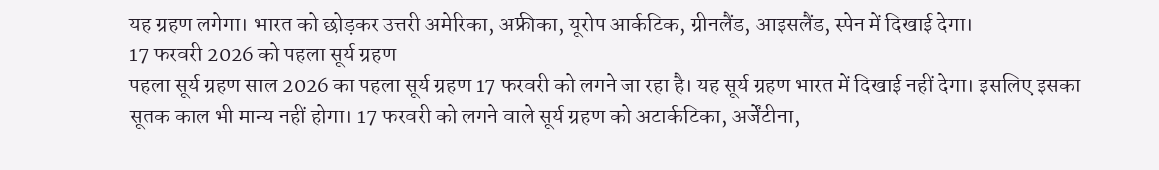यह ग्रहण लगेगा। भारत को छोड़कर उत्तरी अमेरिका, अफ्रीका, यूरोप आर्कटिक, ग्रीनलैंड, आइसलैंड, स्पेन में दिखाई देगा।
17 फरवरी 2026 को पहला सूर्य ग्रहण
पहला सूर्य ग्रहण साल 2026 का पहला सूर्य ग्रहण 17 फरवरी को लगने जा रहा है। यह सूर्य ग्रहण भारत में दिखाई नहीं देगा। इसलिए इसका सूतक काल भी मान्य नहीं होगा। 17 फरवरी को लगने वाले सूर्य ग्रहण को अटार्कटिका, अर्जेंटीना,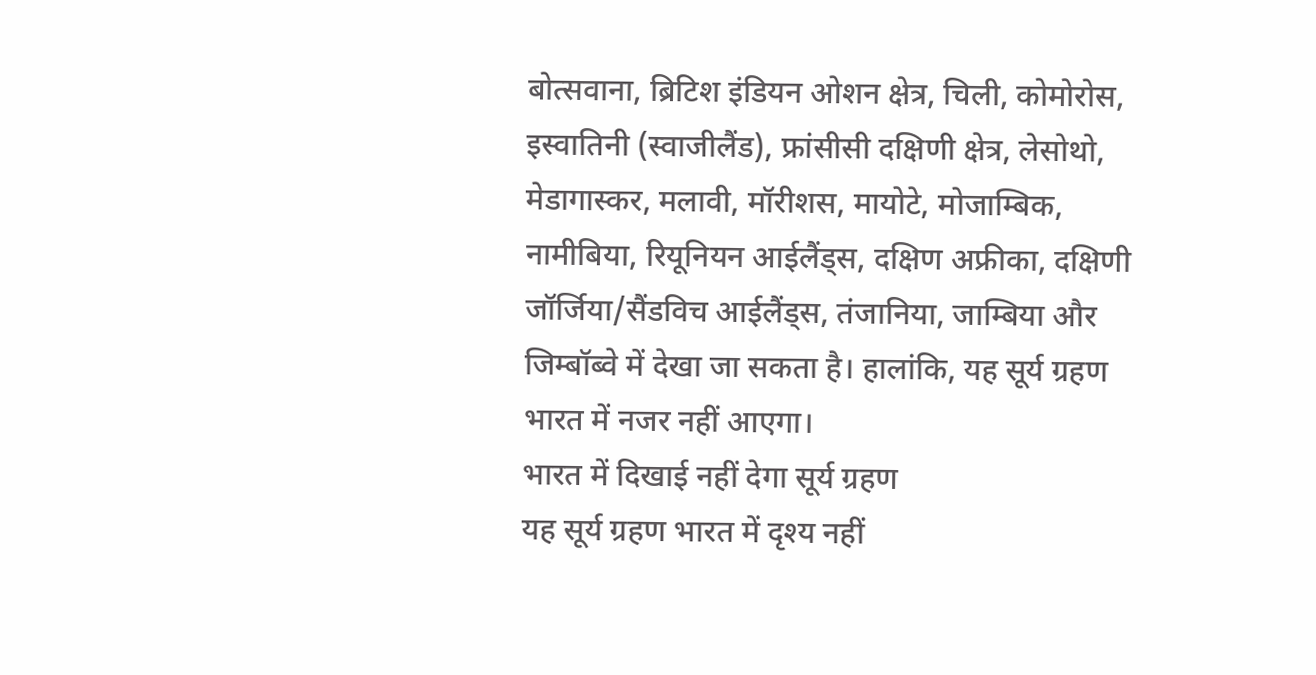बोत्सवाना, ब्रिटिश इंडियन ओशन क्षेत्र, चिली, कोमोरोस, इस्वातिनी (स्वाजीलैंड), फ्रांसीसी दक्षिणी क्षेत्र, लेसोथो, मेडागास्कर, मलावी, मॉरीशस, मायोटे, मोजाम्बिक, नामीबिया, रियूनियन आईलैंड्स, दक्षिण अफ्रीका, दक्षिणी जॉर्जिया/सैंडविच आईलैंड्स, तंजानिया, जाम्बिया और जिम्बॉब्वे में देखा जा सकता है। हालांकि, यह सूर्य ग्रहण भारत में नजर नहीं आएगा।
भारत में दिखाई नहीं देगा सूर्य ग्रहण
यह सूर्य ग्रहण भारत में दृश्य नहीं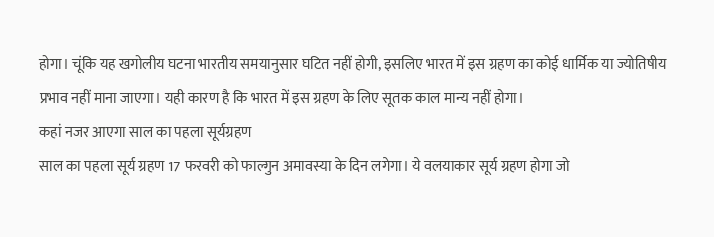होगा। चूंकि यह खगोलीय घटना भारतीय समयानुसार घटित नहीं होगी, इसलिए भारत में इस ग्रहण का कोई धार्मिक या ज्योतिषीय प्रभाव नहीं माना जाएगा। यही कारण है कि भारत में इस ग्रहण के लिए सूतक काल मान्य नहीं होगा।
कहां नजर आएगा साल का पहला सूर्यग्रहण
साल का पहला सूर्य ग्रहण 17 फरवरी को फाल्गुन अमावस्या के दिन लगेगा। ये वलयाकार सूर्य ग्रहण होगा जो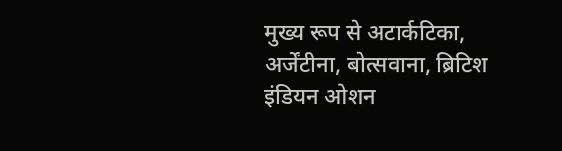मुख्य रूप से अटार्कटिका, अर्जेंटीना, बोत्सवाना, ब्रिटिश इंडियन ओशन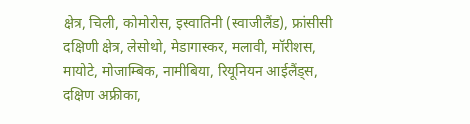क्षेत्र, चिली, कोमोरोस, इस्वातिनी (स्वाजीलैंड), फ्रांसीसी दक्षिणी क्षेत्र, लेसोथो, मेडागास्कर, मलावी, मॉरीशस, मायोटे, मोजाम्बिक, नामीबिया, रियूनियन आईलैंड्स, दक्षिण अफ्रीका,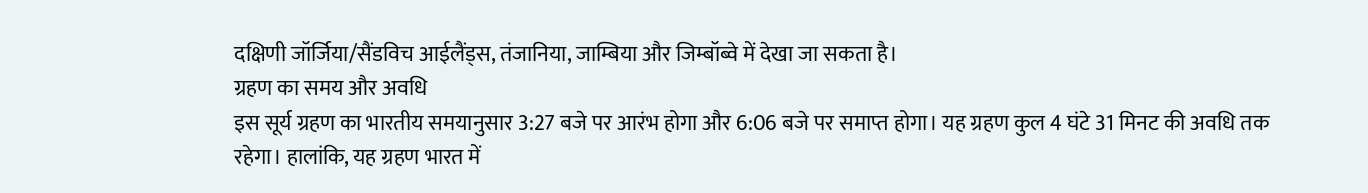दक्षिणी जॉर्जिया/सैंडविच आईलैंड्स, तंजानिया, जाम्बिया और जिम्बॉब्वे में देखा जा सकता है।
ग्रहण का समय और अवधि
इस सूर्य ग्रहण का भारतीय समयानुसार 3:27 बजे पर आरंभ होगा और 6:06 बजे पर समाप्त होगा। यह ग्रहण कुल 4 घंटे 31 मिनट की अवधि तक रहेगा। हालांकि, यह ग्रहण भारत में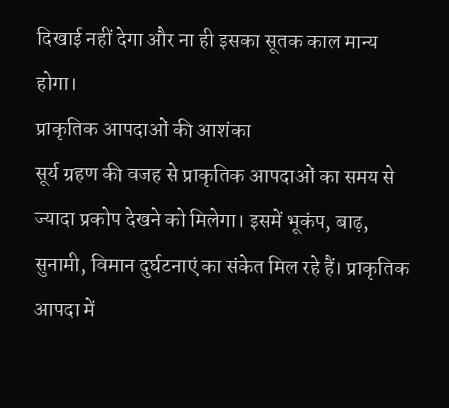दिखाई नहीं देगा और ना ही इसका सूतक काल मान्य होगा।
प्राकृतिक आपदाओं की आशंका
सूर्य ग्रहण की वजह से प्राकृतिक आपदाओं का समय से ज्यादा प्रकोप देखने को मिलेगा। इसमें भूकंप, बाढ़, सुनामी, विमान दुर्घटनाएं का संकेत मिल रहे हैं। प्राकृतिक आपदा में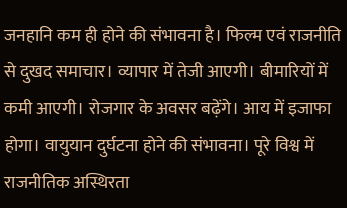जनहानि कम ही होने की संभावना है। फिल्म एवं राजनीति से दुखद समाचार। व्यापार में तेजी आएगी। बीमारियों में कमी आएगी। रोजगार के अवसर बढ़ेंगे। आय में इजाफा होगा। वायुयान दुर्घटना होने की संभावना। पूरे विश्व में राजनीतिक अस्थिरता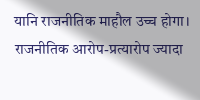यानि राजनीतिक माहौल उच्च होगा। राजनीतिक आरोप-प्रत्यारोप ज्यादा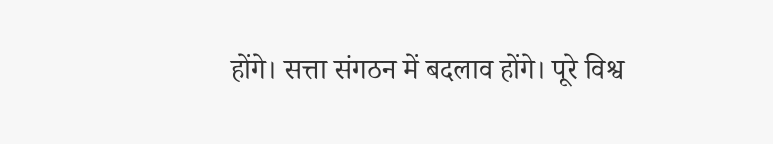होंगे। सत्ता संगठन में बदलाव होंगे। पूरे विश्व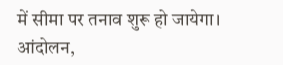में सीमा पर तनाव शुरू हो जायेगा। आंदोलन,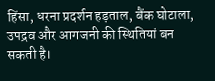हिंसा, धरना प्रदर्शन हड़ताल, बैंक घोटाला, उपद्रव और आगजनी की स्थितियां बन सकती है।